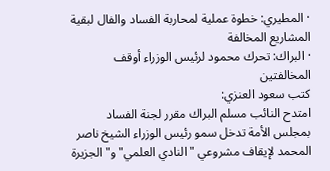· المطيري: خطوة عملية لمحاربة الفساد والفال لبقية المشاريع المخالفة
· البراك: تحرك محمود لرئيس الوزراء أوقف المخالفتين
كتب سعود العنزي:
امتدح النائب مسلم البراك مقرر لجنة الفساد بمجلس الأمة تدخل سمو رئيس الوزراء الشيخ ناصر المحمد لإيقاف مشروعي "النادي العلمي" و"الجزيرة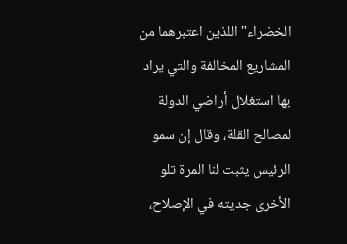الخضراء" اللذين اعتبرهما من المشاريع المخالفة والتي يراد بها استغلال أراضي الدولة لمصالح القلة، وقال إن سمو الرئيس يثبت لنا المرة تلو الأخرى جديته في الإصلاح،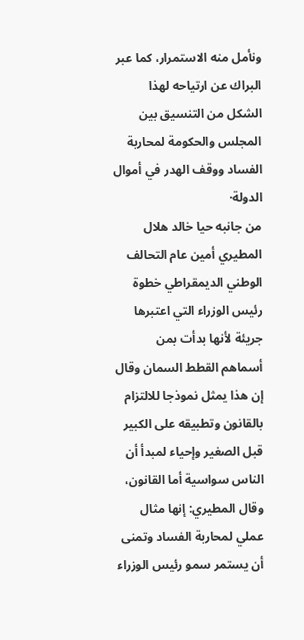ونأمل منه الاستمرار، كما عبر البراك عن ارتياحه لهذا الشكل من التنسيق بين المجلس والحكومة لمحاربة الفساد ووقف الهدر في أموال الدولة·
من جانبه حيا خالد هلال المطيري أمين عام التحالف الوطني الديمقراطي خطوة رئيس الوزراء التي اعتبرها جريئة لأنها بدأت بمن أسماهم القطط السمان وقال إن هذا يمثل نموذجا للالتزام بالقانون وتطبيقه على الكبير قبل الصغير وإحياء لمبدأ أن الناس سواسية أما القانون، وقال المطيري: إنها مثال عملي لمحاربة الفساد وتمنى أن يستمر سمو رئيس الوزراء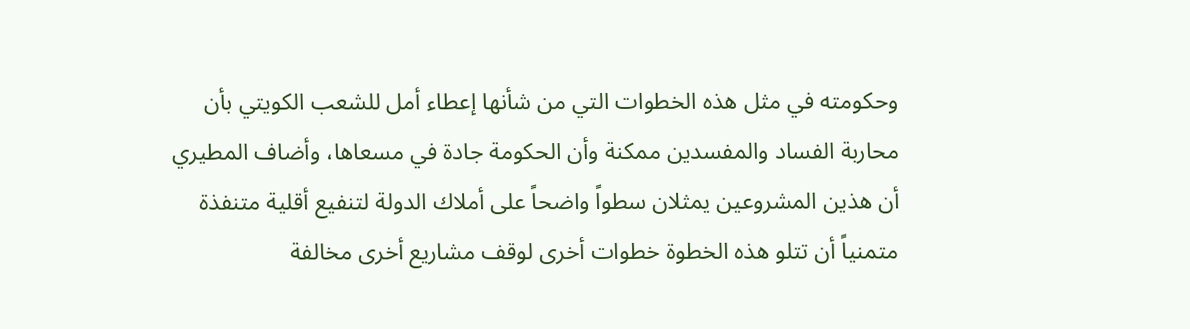وحكومته في مثل هذه الخطوات التي من شأنها إعطاء أمل للشعب الكويتي بأن محاربة الفساد والمفسدين ممكنة وأن الحكومة جادة في مسعاها، وأضاف المطيري أن هذين المشروعين يمثلان سطواً واضحاً على أملاك الدولة لتنفيع أقلية متنفذة متمنياً أن تتلو هذه الخطوة خطوات أخرى لوقف مشاريع أخرى مخالفة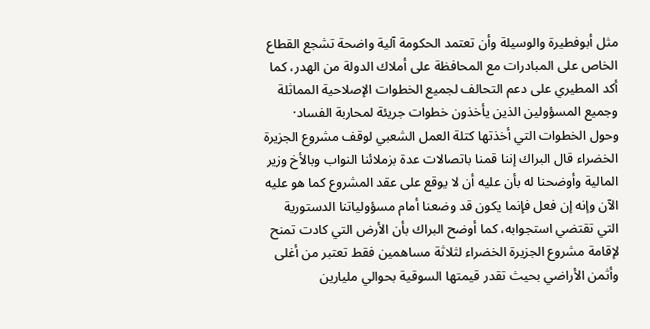مثل أبوفطيرة والوسيلة وأن تعتمد الحكومة آلية واضحة تشجع القطاع الخاص على المبادرات مع المحافظة على أملاك الدولة من الهدر، كما أكد المطيري على دعم التحالف لجميع الخطوات الإصلاحية المماثلة وجميع المسؤولين الذين يأخذون خطوات جريئة لمحاربة الفساد·
وحول الخطوات التي أخذتها كتلة العمل الشعبي لوقف مشروع الجزيرة الخضراء قال البراك إننا قمنا باتصالات عدة بزملائنا النواب وبالأخ وزير المالية وأوضحنا له بأن عليه أن لا يوقع على عقد المشروع كما هو عليه الآن وإنه إن فعل فإنما يكون قد وضعنا أمام مسؤولياتنا الدستورية التي تقتضي استجوابه، كما أوضح البراك بأن الأرض التي كادت تمنح لإقامة مشروع الجزيرة الخضراء لثلاثة مساهمين فقط تعتبر من أغلى وأثمن الأراضي بحيث تقدر قيمتها السوقية بحوالي مليارين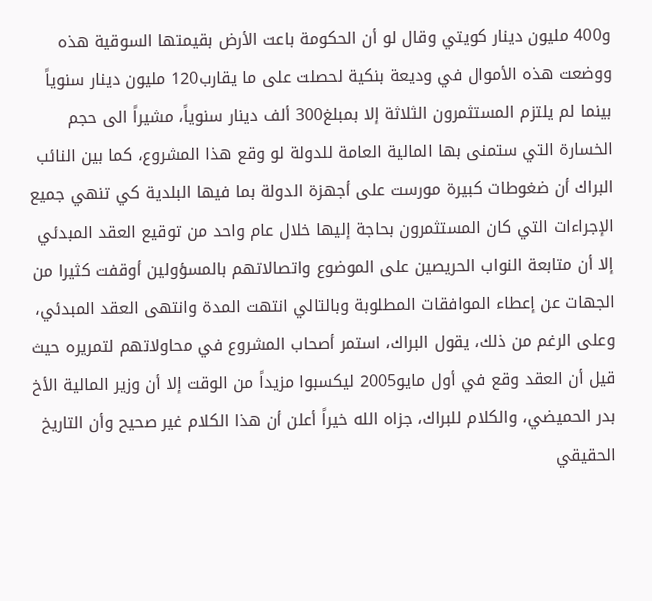و400 مليون دينار كويتي وقال لو أن الحكومة باعت الأرض بقيمتها السوقية هذه ووضعت هذه الأموال في وديعة بنكية لحصلت على ما يقارب120 مليون دينار سنوياً بينما لم يلتزم المستثمرون الثلاثة إلا بمبلغ300 ألف دينار سنوياً، مشيراً الى حجم الخسارة التي ستمنى بها المالية العامة للدولة لو وقع هذا المشروع، كما بين النائب البراك أن ضغوطات كبيرة مورست على أجهزة الدولة بما فيها البلدية كي تنهي جميع الإجراءات التي كان المستثمرون بحاجة إليها خلال عام واحد من توقيع العقد المبدئي إلا أن متابعة النواب الحريصين على الموضوع واتصالاتهم بالمسؤولين أوقفت كثيرا من الجهات عن إعطاء الموافقات المطلوبة وبالتالي انتهت المدة وانتهى العقد المبدئي، وعلى الرغم من ذلك، يقول البراك، استمر أصحاب المشروع في محاولاتهم لتمريره حيث قيل أن العقد وقع في أول مايو2005 ليكسبوا مزيداً من الوقت إلا أن وزير المالية الأخ بدر الحميضي، والكلام للبراك، جزاه الله خيراً أعلن أن هذا الكلام غير صحيح وأن التاريخ الحقيقي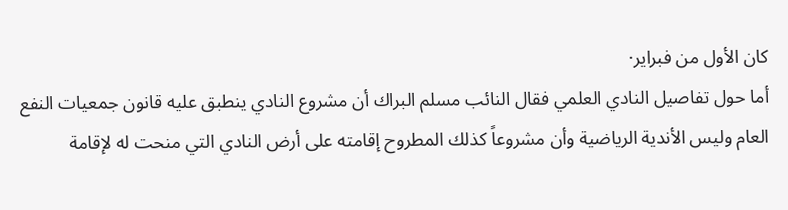كان الأول من فبراير·
أما حول تفاصيل النادي العلمي فقال النائب مسلم البراك أن مشروع النادي ينطبق عليه قانون جمعيات النفع العام وليس الأندية الرياضية وأن مشروعاً كذلك المطروح إقامته على أرض النادي التي منحت له لإقامة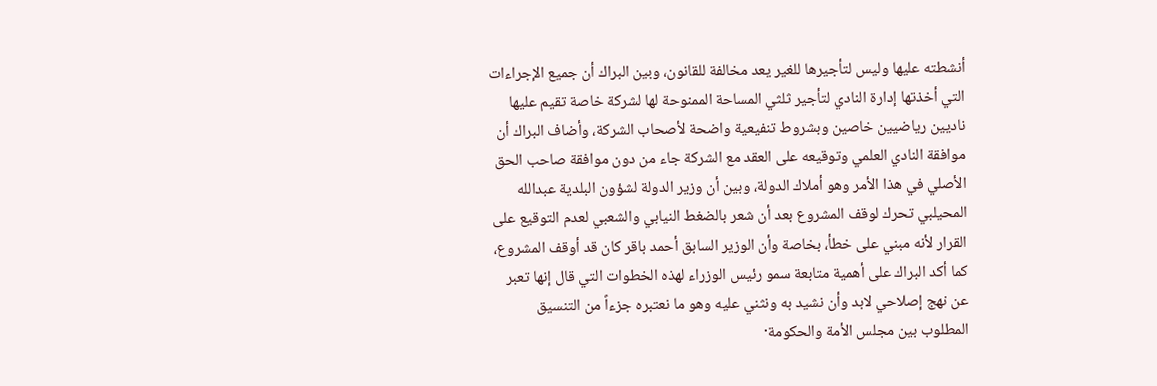أنشطته عليها وليس لتأجيرها للغير يعد مخالفة للقانون، وبين البراك أن جميع الإجراءات التي أخذتها إدارة النادي لتأجير ثلثي المساحة الممنوحة لها لشركة خاصة تقيم عليها ناديين رياضيين خاصين وبشروط تنفيعية واضحة لأصحاب الشركة، وأضاف البراك أن موافقة النادي العلمي وتوقيعه على العقد مع الشركة جاء من دون موافقة صاحب الحق الأصلي في هذا الأمر وهو أملاك الدولة، وبين أن وزير الدولة لشؤون البلدية عبدالله المحيلبي تحرك لوقف المشروع بعد أن شعر بالضغط النيابي والشعبي لعدم التوقيع على القرار لأنه مبني على خطأ، بخاصة وأن الوزير السابق أحمد باقر كان قد أوقف المشروع، كما أكد البراك على أهمية متابعة سمو رئيس الوزراء لهذه الخطوات التي قال إنها تعبر عن نهج إصلاحي لابد وأن نشيد به ونثني عليه وهو ما نعتبره جزءاً من التنسيق المطلوب بين مجلس الأمة والحكومة·